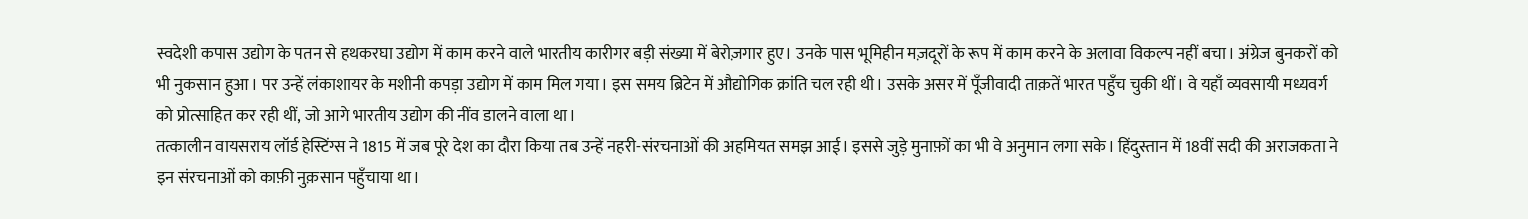स्वदेशी कपास उद्योग के पतन से हथकरघा उद्योग में काम करने वाले भारतीय कारीगर बड़ी संख्या में बेरोज़गार हुए। उनके पास भूमिहीन मज़दूरों के रूप में काम करने के अलावा विकल्प नहीं बचा। अंग्रेज बुनकरों को भी नुकसान हुआ। पर उन्हें लंकाशायर के मशीनी कपड़ा उद्योग में काम मिल गया। इस समय ब्रिटेन में औद्योगिक क्रांति चल रही थी। उसके असर में पूँजीवादी ताक़तें भारत पहुँच चुकी थीं। वे यहाँ व्यवसायी मध्यवर्ग को प्रोत्साहित कर रही थीं, जो आगे भारतीय उद्योग की नींव डालने वाला था।
तत्कालीन वायसराय लॉर्ड हेस्टिंग्स ने 1815 में जब पूरे देश का दौरा किया तब उन्हें नहरी-संरचनाओं की अहमियत समझ आई। इससे जुड़े मुनाफ़ों का भी वे अनुमान लगा सके। हिंदुस्तान में 18वीं सदी की अराजकता ने इन संरचनाओं को काफ़ी नुक़सान पहुँचाया था।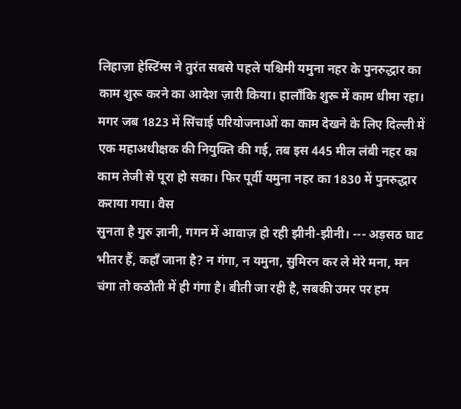लिहाज़ा हेस्टिंग्स ने तुरंत सबसे पहले पश्चिमी यमुना नहर के पुनरुद्धार का काम शुरू करने का आदेश ज़ारी किया। हालाँकि शुरू में काम धीमा रहा। मगर जब 1823 में सिंचाई परियोजनाओं का काम देखने के लिए दिल्ली में एक महाअधीक्षक की नियुक्ति की गई, तब इस 445 मील लंबी नहर का काम तेजी से पूरा हो सका। फिर पूर्वी यमुना नहर का 1830 में पुनरुद्धार कराया गया। वैस
सुनता है गुरु ज्ञानी, गगन में आवाज़ हो रही झीनी-झीनी। --- अड़सठ घाट भीतर हैं, कहाँ जाना है? न गंगा, न यमुना, सुमिरन कर ले मेरे मना, मन चंगा तो कठौती में ही गंगा है। बीती जा रही है, सबकी उमर पर हम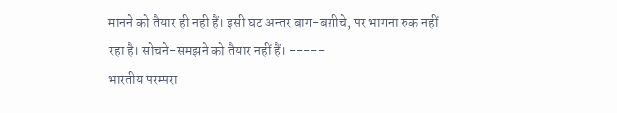मानने को तैयार ही नही हैं। इसी घट अन्तर बाग-बग़ीचे, पर भागना रुक नहीं रहा है। सोचने-समझने को तैयार नहीं हैं। -----
भारतीय परम्परा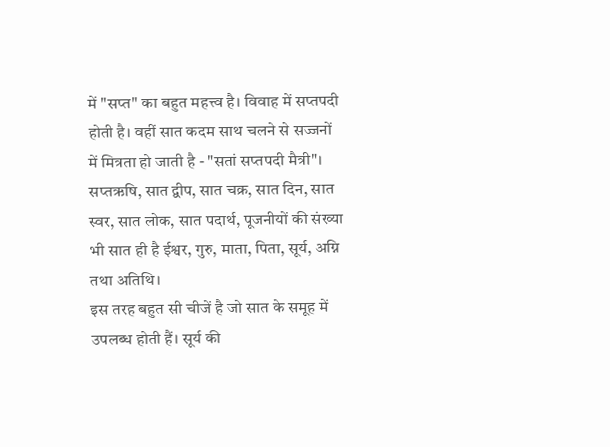में "सप्त" का बहुत महत्त्व है। विवाह में सप्तपदी होती है। वहीं सात कदम साथ चलने से सज्जनों में मित्रता हो जाती है - "सतां सप्तपदी मैत्री"। सप्तऋषि, सात द्वीप, सात चक्र, सात दिन, सात स्वर, सात लोक, सात पदार्थ, पूजनीयों की संख्या भी सात ही है ईश्वर, गुरु, माता, पिता, सूर्य, अग्नि तथा अतिथि।
इस तरह बहुत सी चीजें है जो सात के समूह में उपलब्ध होती हैं। सूर्य की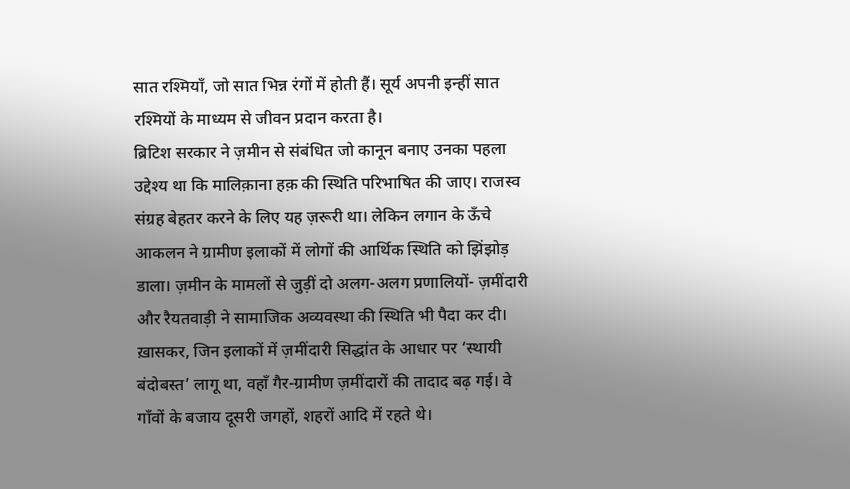सात रश्मियाँ, जो सात भिन्न रंगों में होती हैं। सूर्य अपनी इन्हीं सात रश्मियों के माध्यम से जीवन प्रदान करता है।
ब्रिटिश सरकार ने ज़मीन से संबंधित जो कानून बनाए उनका पहला उद्देश्य था कि मालिक़ाना हक़ की स्थिति परिभाषित की जाए। राजस्व संग्रह बेहतर करने के लिए यह ज़रूरी था। लेकिन लगान के ऊँचे आकलन ने ग्रामीण इलाकों में लोगों की आर्थिक स्थिति को झिंझोड़ डाला। ज़मीन के मामलों से जुड़ीं दो अलग-अलग प्रणालियों- ज़मींदारी और रैयतवाड़ी ने सामाजिक अव्यवस्था की स्थिति भी पैदा कर दी। ख़ासकर, जिन इलाकों में ज़मींदारी सिद्धांत के आधार पर ‘स्थायी बंदोबस्त’ लागू था, वहाँ गैर-ग्रामीण ज़मींदारों की तादाद बढ़ गई। वे गाँवों के बजाय दूसरी जगहों, शहरों आदि में रहते थे।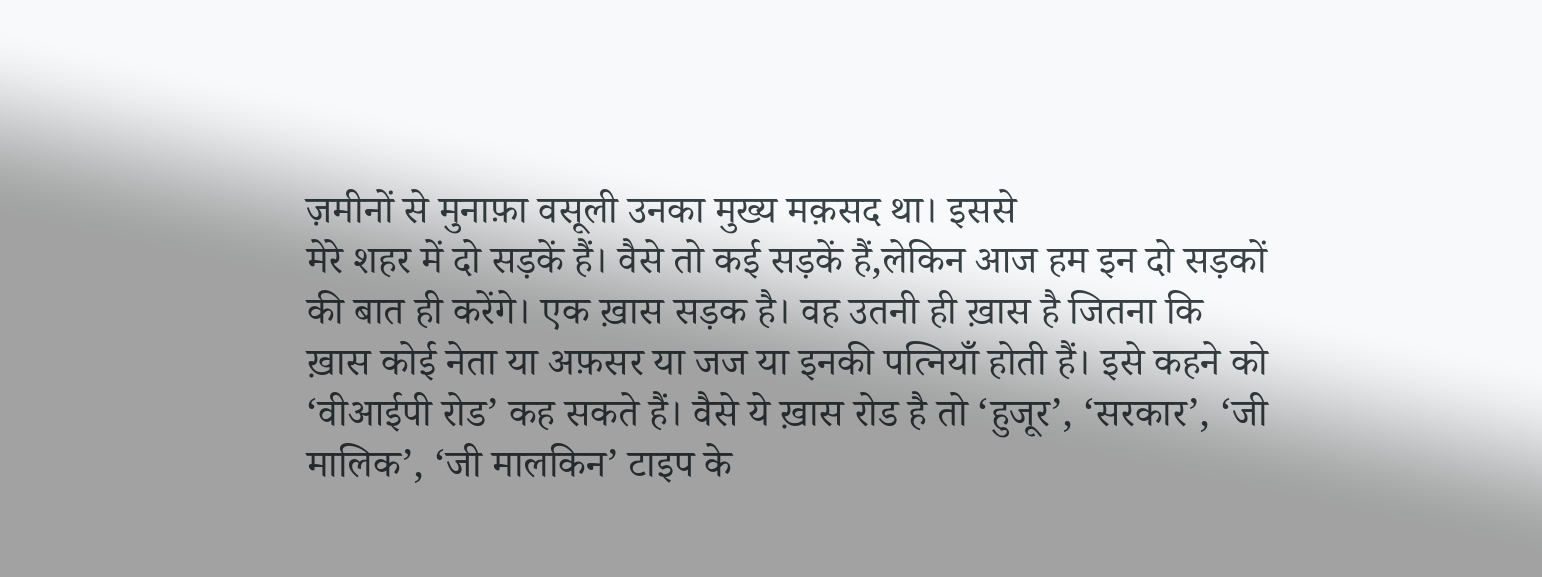ज़मीनों से मुनाफ़ा वसूली उनका मुख्य मक़सद था। इससे
मेरे शहर में दो सड़कें हैं। वैसे तो कई सड़कें हैं,लेकिन आज हम इन दो सड़कों की बात ही करेंगे। एक ख़ास सड़क है। वह उतनी ही ख़ास है जितना कि ख़ास कोई नेता या अफ़सर या जज या इनकी पत्नियाँ होती हैं। इसे कहने को ‘वीआईपी रोड’ कह सकते हैं। वैसे ये ख़ास रोड है तो ‘हुजूर’, ‘सरकार’, ‘जी मालिक’, ‘जी मालकिन’ टाइप के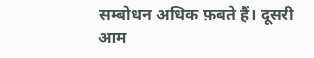सम्बोधन अधिक फ़बते हैं। दूसरी आम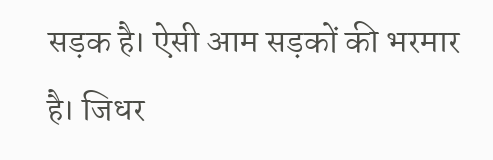सड़क है। ऐसी आम सड़कों की भरमार है। जिधर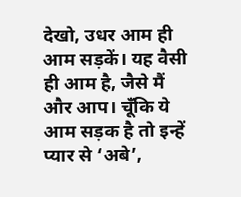देखो, उधर आम ही आम सड़कें। यह वैसी ही आम है, जैसे मैं और आप। चूँकि ये आम सड़क है तो इन्हें प्यार से ‘अबे’,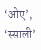‘ओए’, ‘स्साली’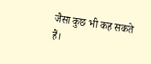जैसा कुछ भी कह सकते हैं।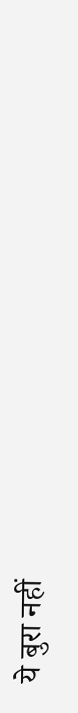ये बुरा नहीं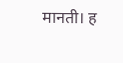मानती। ह